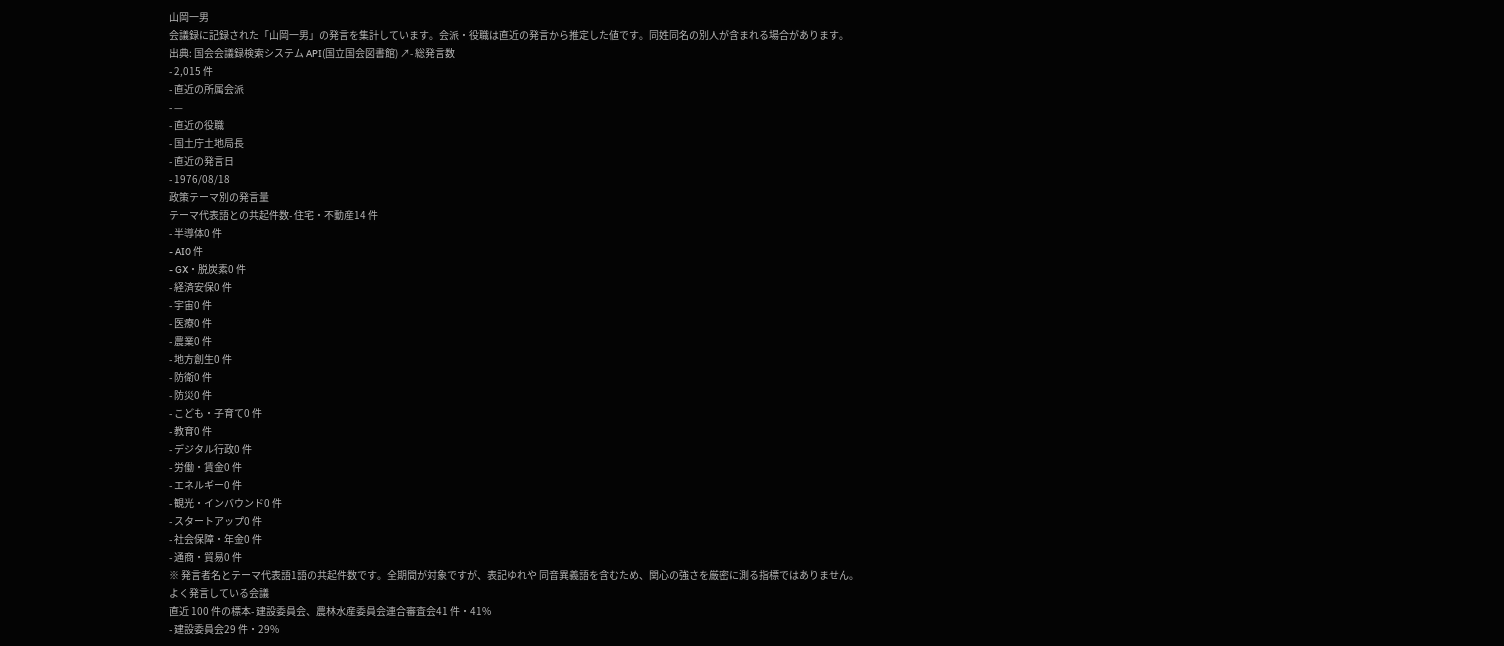山岡一男
会議録に記録された「山岡一男」の発言を集計しています。会派・役職は直近の発言から推定した値です。同姓同名の別人が含まれる場合があります。
出典: 国会会議録検索システム API(国立国会図書館) ↗- 総発言数
- 2,015 件
- 直近の所属会派
- —
- 直近の役職
- 国土庁土地局長
- 直近の発言日
- 1976/08/18
政策テーマ別の発言量
テーマ代表語との共起件数- 住宅・不動産14 件
- 半導体0 件
- AI0 件
- GX・脱炭素0 件
- 経済安保0 件
- 宇宙0 件
- 医療0 件
- 農業0 件
- 地方創生0 件
- 防衛0 件
- 防災0 件
- こども・子育て0 件
- 教育0 件
- デジタル行政0 件
- 労働・賃金0 件
- エネルギー0 件
- 観光・インバウンド0 件
- スタートアップ0 件
- 社会保障・年金0 件
- 通商・貿易0 件
※ 発言者名とテーマ代表語1語の共起件数です。全期間が対象ですが、表記ゆれや 同音異義語を含むため、関心の強さを厳密に測る指標ではありません。
よく発言している会議
直近 100 件の標本- 建設委員会、農林水産委員会連合審査会41 件・41%
- 建設委員会29 件・29%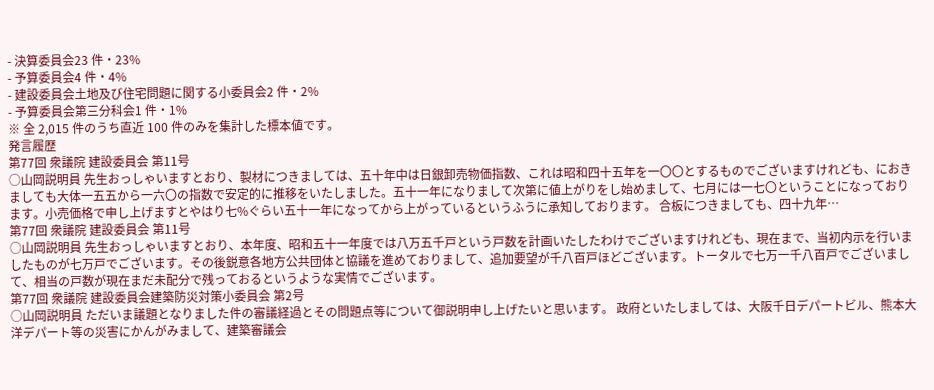- 決算委員会23 件・23%
- 予算委員会4 件・4%
- 建設委員会土地及び住宅問題に関する小委員会2 件・2%
- 予算委員会第三分科会1 件・1%
※ 全 2,015 件のうち直近 100 件のみを集計した標本値です。
発言履歴
第77回 衆議院 建設委員会 第11号
○山岡説明員 先生おっしゃいますとおり、製材につきましては、五十年中は日銀卸売物価指数、これは昭和四十五年を一〇〇とするものでございますけれども、におきましても大体一五五から一六〇の指数で安定的に推移をいたしました。五十一年になりまして次第に値上がりをし始めまして、七月には一七〇ということになっております。小売価格で申し上げますとやはり七%ぐらい五十一年になってから上がっているというふうに承知しております。 合板につきましても、四十九年…
第77回 衆議院 建設委員会 第11号
○山岡説明員 先生おっしゃいますとおり、本年度、昭和五十一年度では八万五千戸という戸数を計画いたしたわけでございますけれども、現在まで、当初内示を行いましたものが七万戸でございます。その後鋭意各地方公共団体と協議を進めておりまして、追加要望が千八百戸ほどございます。トータルで七万一千八百戸でございまして、相当の戸数が現在まだ未配分で残っておるというような実情でございます。
第77回 衆議院 建設委員会建築防災対策小委員会 第2号
○山岡説明員 ただいま議題となりました件の審議経過とその問題点等について御説明申し上げたいと思います。 政府といたしましては、大阪千日デパートビル、熊本大洋デパート等の災害にかんがみまして、建築審議会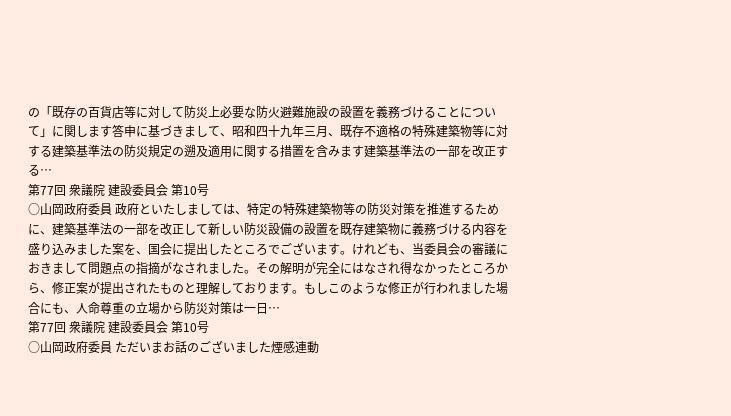の「既存の百貨店等に対して防災上必要な防火避難施設の設置を義務づけることについて」に関します答申に基づきまして、昭和四十九年三月、既存不適格の特殊建築物等に対する建築基準法の防災規定の遡及適用に関する措置を含みます建築基準法の一部を改正する…
第77回 衆議院 建設委員会 第10号
○山岡政府委員 政府といたしましては、特定の特殊建築物等の防災対策を推進するために、建築基準法の一部を改正して新しい防災設備の設置を既存建築物に義務づける内容を盛り込みました案を、国会に提出したところでございます。けれども、当委員会の審議におきまして問題点の指摘がなされました。その解明が完全にはなされ得なかったところから、修正案が提出されたものと理解しております。もしこのような修正が行われました場合にも、人命尊重の立場から防災対策は一日…
第77回 衆議院 建設委員会 第10号
○山岡政府委員 ただいまお話のございました煙感連動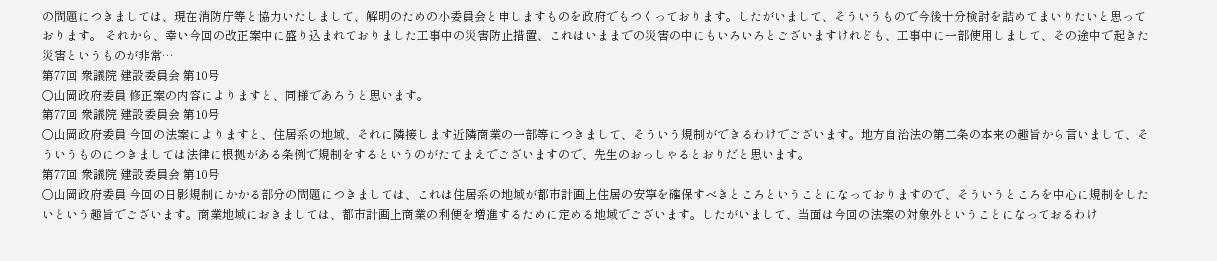の問題につきましては、現在消防庁等と協力いたしまして、解明のための小委員会と申しますものを政府でもつくっております。したがいまして、そういうもので今後十分検討を詰めてまいりたいと思っております。 それから、幸い今回の改正案中に盛り込まれておりました工事中の災害防止措置、これはいままでの災害の中にもいろいろとございますけれども、工事中に一部使用しまして、その途中で起きた災害というものが非常…
第77回 衆議院 建設委員会 第10号
○山岡政府委員 修正案の内容によりますと、同様であろうと思います。
第77回 衆議院 建設委員会 第10号
○山岡政府委員 今回の法案によりますと、住居系の地域、それに隣接します近隣商業の一部等につきまして、そういう規制ができるわけでございます。地方自治法の第二条の本来の趣旨から言いまして、そういうものにつきましては法律に根拠がある条例で規制をするというのがたてまえでございますので、先生のおっしゃるとおりだと思います。
第77回 衆議院 建設委員会 第10号
○山岡政府委員 今回の日影規制にかかる部分の問題につきましては、これは住居系の地域が都市計画上住居の安寧を確保すべきところということになっておりますので、そういうところを中心に規制をしたいという趣旨でございます。商業地域におきましては、都市計画上商業の利便を増進するために定める地域でございます。したがいまして、当面は今回の法案の対象外ということになっておるわけ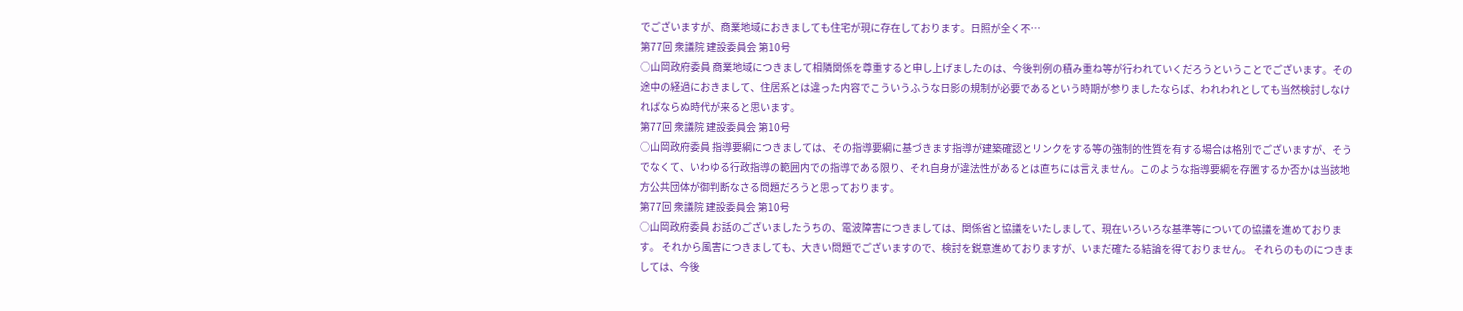でございますが、商業地域におきましても住宅が現に存在しております。日照が全く不…
第77回 衆議院 建設委員会 第10号
○山岡政府委員 商業地域につきまして相隣関係を尊重すると申し上げましたのは、今後判例の積み重ね等が行われていくだろうということでございます。その途中の経過におきまして、住居系とは違った内容でこういうふうな日影の規制が必要であるという時期が参りましたならば、われわれとしても当然検討しなければならぬ時代が来ると思います。
第77回 衆議院 建設委員会 第10号
○山岡政府委員 指導要綱につきましては、その指導要綱に基づきます指導が建築確認とリンクをする等の強制的性質を有する場合は格別でございますが、そうでなくて、いわゆる行政指導の範囲内での指導である限り、それ自身が違法性があるとは直ちには言えません。このような指導要綱を存置するか否かは当該地方公共団体が御判断なさる問題だろうと思っております。
第77回 衆議院 建設委員会 第10号
○山岡政府委員 お話のございましたうちの、電波障害につきましては、関係省と協議をいたしまして、現在いろいろな基準等についての協議を進めております。 それから風害につきましても、大きい問題でございますので、検討を鋭意進めておりますが、いまだ確たる結論を得ておりません。 それらのものにつきましては、今後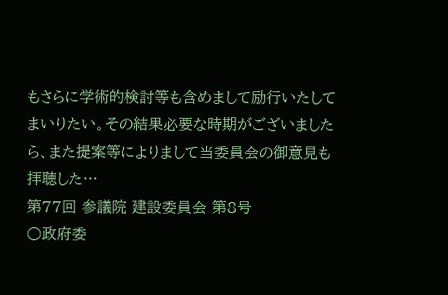もさらに学術的検討等も含めまして励行いたしてまいりたい。その結果必要な時期がございましたら、また提案等によりまして当委員会の御意見も拝聴した…
第77回 参議院 建設委員会 第8号
○政府委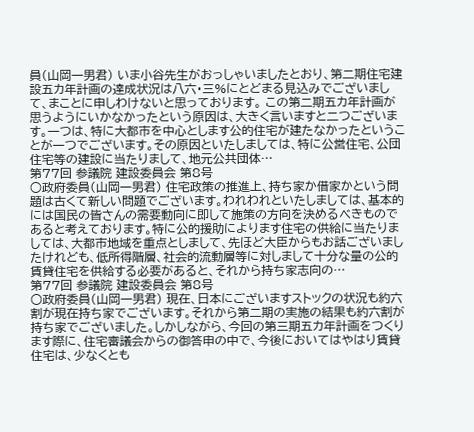員(山岡一男君) いま小谷先生がおっしゃいましたとおり、第二期住宅建設五カ年計画の達成状況は八六・三%にとどまる見込みでございまして、まことに申しわけないと思っております。 この第二期五カ年計画が思うようにいかなかったという原因は、大きく言いますと二つございます。一つは、特に大都市を中心とします公的住宅が建たなかったということが一つでございます。その原因といたしましては、特に公営住宅、公団住宅等の建設に当たりまして、地元公共団体…
第77回 参議院 建設委員会 第8号
○政府委員(山岡一男君) 住宅政策の推進上、持ち家か借家かという問題は古くて新しい問題でございます。われわれといたしましては、基本的には国民の皆さんの需要動向に即して施策の方向を決めるべきものであると考えております。特に公的援助によります住宅の供給に当たりましては、大都市地域を重点としまして、先ほど大臣からもお話ございましたけれども、低所得階層、社会的流動層等に対しまして十分な量の公的賃貸住宅を供給する必要があると、それから持ち家志向の…
第77回 参議院 建設委員会 第8号
○政府委員(山岡一男君) 現在、日本にございますストックの状況も約六割が現在持ち家でございます。それから第二期の実施の結果も約六割が持ち家でございました。しかしながら、今回の第三期五カ年計画をつくります際に、住宅審議会からの御答申の中で、今後においてはやはり賃貸住宅は、少なくとも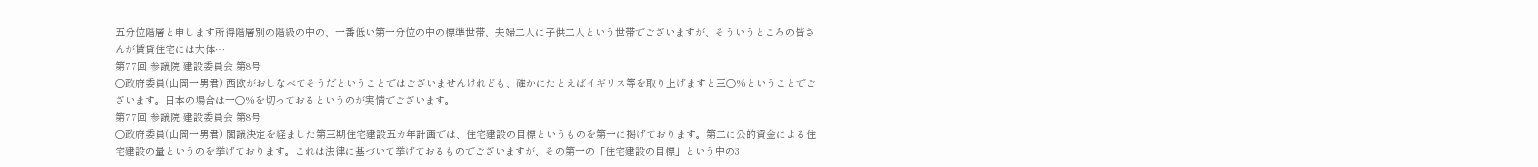五分位階層と申します所得階層別の階級の中の、一番低い第一分位の中の標準世帯、夫婦二人に子供二人という世帯でございますが、そういうところの皆さんが賃貸住宅には大体…
第77回 参議院 建設委員会 第8号
○政府委員(山岡一男君) 西欧がおしなべてそうだということではございませんけれども、確かにたとえばイギリス等を取り上げますと三〇%ということでございます。日本の場合は一〇%を切っておるというのが実情でございます。
第77回 参議院 建設委員会 第8号
○政府委員(山岡一男君) 閣議決定を経ました第三期住宅建設五カ年計画では、住宅建設の目標というものを第一に掲げております。第二に公的資金による住宅建設の量というのを挙げております。これは法律に基づいて挙げておるものでございますが、その第一の「住宅建設の目標」という中の3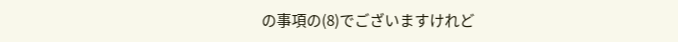の事項の(8)でございますけれど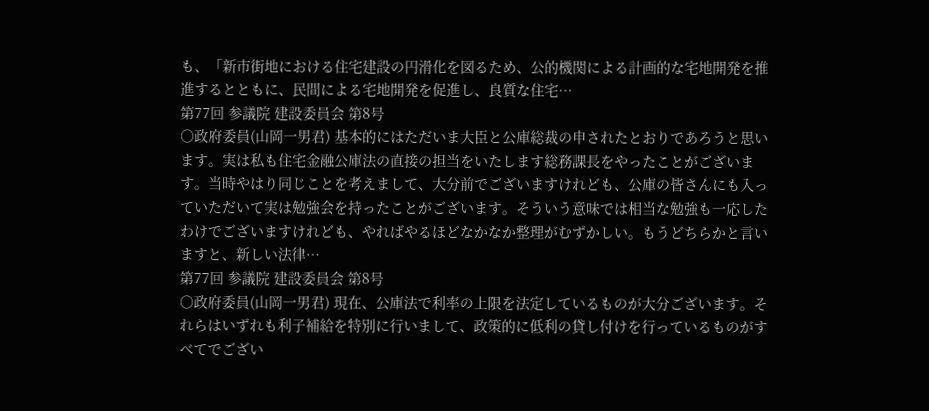も、「新市街地における住宅建設の円滑化を図るため、公的機関による計画的な宅地開発を推進するとともに、民間による宅地開発を促進し、良質な住宅…
第77回 参議院 建設委員会 第8号
○政府委員(山岡一男君) 基本的にはただいま大臣と公庫総裁の申されたとおりであろうと思います。実は私も住宅金融公庫法の直接の担当をいたします総務課長をやったことがございます。当時やはり同じことを考えまして、大分前でございますけれども、公庫の皆さんにも入っていただいて実は勉強会を持ったことがございます。そういう意味では相当な勉強も一応したわけでございますけれども、やればやるほどなかなか整理がむずかしい。もうどちらかと言いますと、新しい法律…
第77回 参議院 建設委員会 第8号
○政府委員(山岡一男君) 現在、公庫法で利率の上限を法定しているものが大分ございます。それらはいずれも利子補給を特別に行いまして、政策的に低利の貸し付けを行っているものがすべてでござい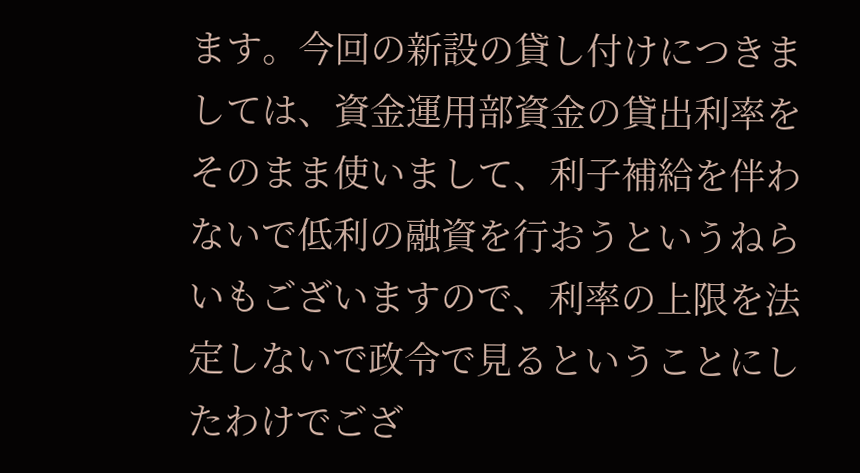ます。今回の新設の貸し付けにつきましては、資金運用部資金の貸出利率をそのまま使いまして、利子補給を伴わないで低利の融資を行おうというねらいもございますので、利率の上限を法定しないで政令で見るということにしたわけでござ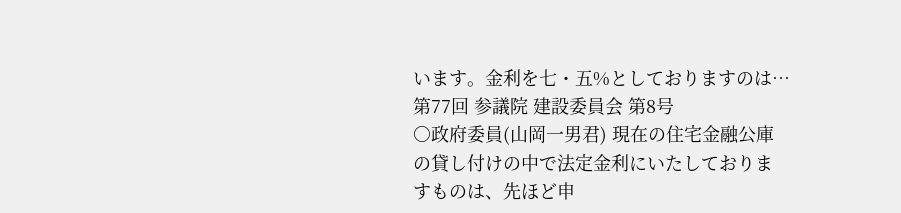います。金利を七・五%としておりますのは…
第77回 参議院 建設委員会 第8号
○政府委員(山岡一男君) 現在の住宅金融公庫の貸し付けの中で法定金利にいたしておりますものは、先ほど申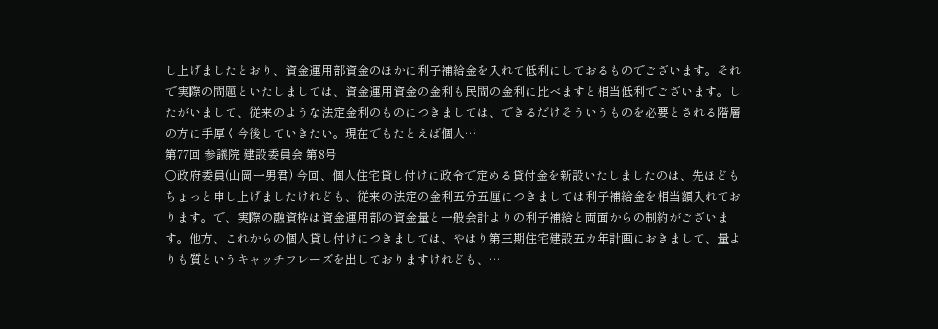し上げましたとおり、資金運用部資金のほかに利子補給金を入れて低利にしておるものでございます。それで実際の問題といたしましては、資金運用資金の金利も民間の金利に比べますと相当低利でございます。したがいまして、従来のような法定金利のものにつきましては、できるだけそういうものを必要とされる階層の方に手厚く今後していきたい。現在でもたとえば個人…
第77回 参議院 建設委員会 第8号
○政府委員(山岡一男君) 今回、個人住宅貸し付けに政令で定める貸付金を新設いたしましたのは、先ほどもちょっと申し上げましたけれども、従来の法定の金利五分五厘につきましては利子補給金を相当額入れております。で、実際の融資枠は資金運用部の資金量と一般会計よりの利子補給と両面からの制約がございます。他方、これからの個人貸し付けにつきましては、やはり第三期住宅建設五カ年計画におきまして、量よりも質というキャッチフレーズを出しておりますけれども、…